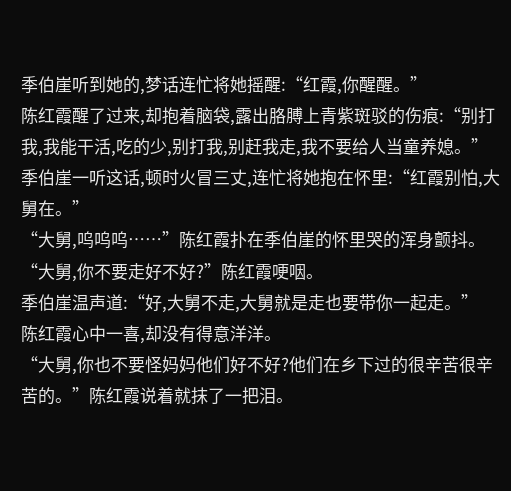季伯崖听到她的,梦话连忙将她摇醒:“红霞,你醒醒。”
陈红霞醒了过来,却抱着脑袋,露出胳膊上青紫斑驳的伤痕:“别打我,我能干活,吃的少,别打我,别赶我走,我不要给人当童养媳。”
季伯崖一听这话,顿时火冒三丈,连忙将她抱在怀里:“红霞别怕,大舅在。”
“大舅,呜呜呜……”陈红霞扑在季伯崖的怀里哭的浑身颤抖。
“大舅,你不要走好不好?”陈红霞哽咽。
季伯崖温声道:“好,大舅不走,大舅就是走也要带你一起走。”
陈红霞心中一喜,却没有得意洋洋。
“大舅,你也不要怪妈妈他们好不好?他们在乡下过的很辛苦很辛苦的。”陈红霞说着就抹了一把泪。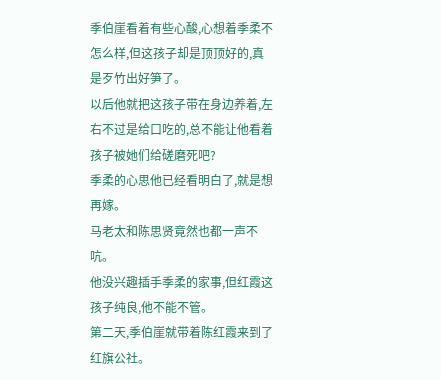季伯崖看着有些心酸,心想着季柔不怎么样,但这孩子却是顶顶好的,真是歹竹出好笋了。
以后他就把这孩子带在身边养着,左右不过是给口吃的,总不能让他看着孩子被她们给磋磨死吧?
季柔的心思他已经看明白了,就是想再嫁。
马老太和陈思贤竟然也都一声不吭。
他没兴趣插手季柔的家事,但红霞这孩子纯良,他不能不管。
第二天,季伯崖就带着陈红霞来到了红旗公社。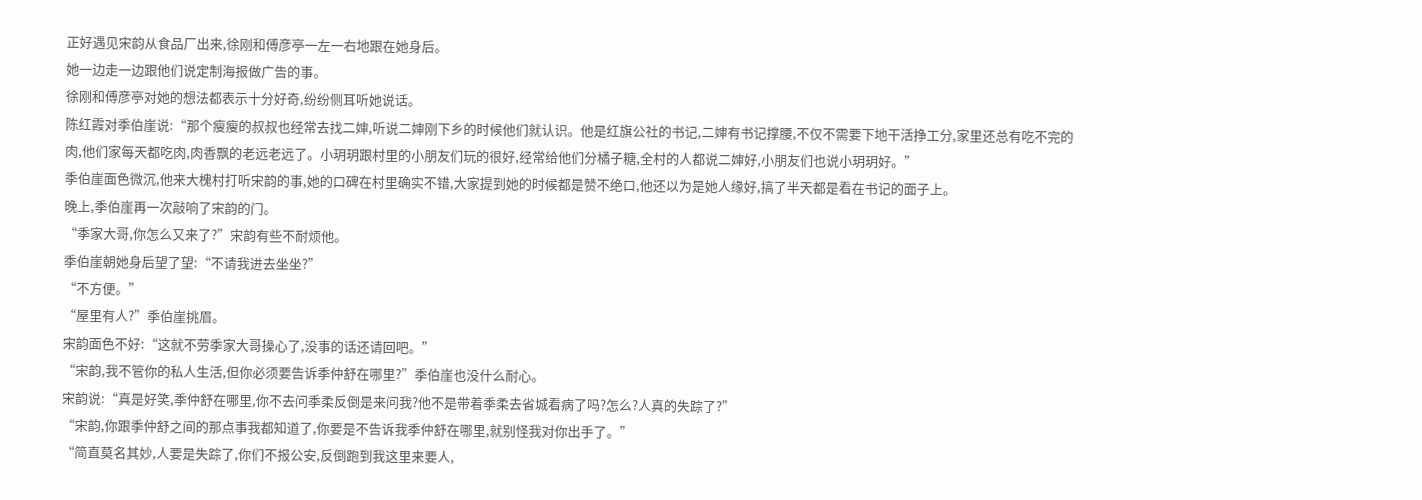正好遇见宋韵从食品厂出来,徐刚和傅彦亭一左一右地跟在她身后。
她一边走一边跟他们说定制海报做广告的事。
徐刚和傅彦亭对她的想法都表示十分好奇,纷纷侧耳听她说话。
陈红霞对季伯崖说:“那个瘦瘦的叔叔也经常去找二婶,听说二婶刚下乡的时候他们就认识。他是红旗公社的书记,二婶有书记撑腰,不仅不需要下地干活挣工分,家里还总有吃不完的肉,他们家每天都吃肉,肉香飘的老远老远了。小玥玥跟村里的小朋友们玩的很好,经常给他们分橘子糖,全村的人都说二婶好,小朋友们也说小玥玥好。”
季伯崖面色微沉,他来大槐村打听宋韵的事,她的口碑在村里确实不错,大家提到她的时候都是赞不绝口,他还以为是她人缘好,搞了半天都是看在书记的面子上。
晚上,季伯崖再一次敲响了宋韵的门。
“季家大哥,你怎么又来了?”宋韵有些不耐烦他。
季伯崖朝她身后望了望:“不请我进去坐坐?”
“不方便。”
“屋里有人?”季伯崖挑眉。
宋韵面色不好:“这就不劳季家大哥操心了,没事的话还请回吧。”
“宋韵,我不管你的私人生活,但你必须要告诉季仲舒在哪里?”季伯崖也没什么耐心。
宋韵说:“真是好笑,季仲舒在哪里,你不去问季柔反倒是来问我?他不是带着季柔去省城看病了吗?怎么?人真的失踪了?”
“宋韵,你跟季仲舒之间的那点事我都知道了,你要是不告诉我季仲舒在哪里,就别怪我对你出手了。”
“简直莫名其妙,人要是失踪了,你们不报公安,反倒跑到我这里来要人,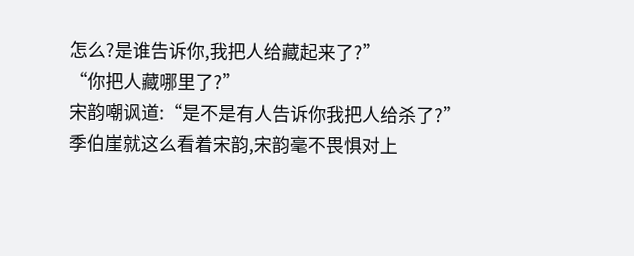怎么?是谁告诉你,我把人给藏起来了?”
“你把人藏哪里了?”
宋韵嘲讽道:“是不是有人告诉你我把人给杀了?”
季伯崖就这么看着宋韵,宋韵毫不畏惧对上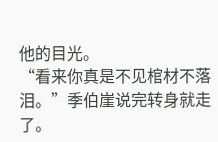他的目光。
“看来你真是不见棺材不落泪。”季伯崖说完转身就走了。